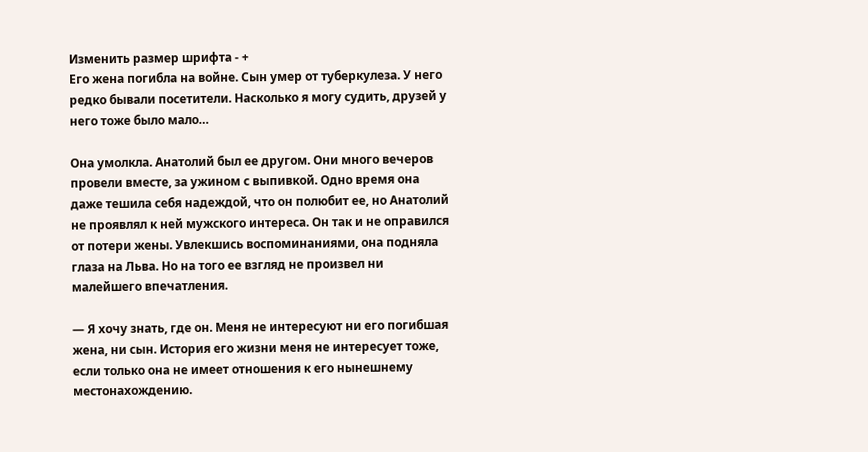Изменить размер шрифта - +
Его жена погибла на войне. Сын умер от туберкулеза. У него редко бывали посетители. Насколько я могу судить, друзей у него тоже было мало…

Она умолкла. Анатолий был ее другом. Они много вечеров провели вместе, за ужином с выпивкой. Одно время она даже тешила себя надеждой, что он полюбит ее, но Анатолий не проявлял к ней мужского интереса. Он так и не оправился от потери жены. Увлекшись воспоминаниями, она подняла глаза на Льва. Но на того ее взгляд не произвел ни малейшего впечатления.

— Я хочу знать, где он. Меня не интересуют ни его погибшая жена, ни сын. История его жизни меня не интересует тоже, если только она не имеет отношения к его нынешнему местонахождению.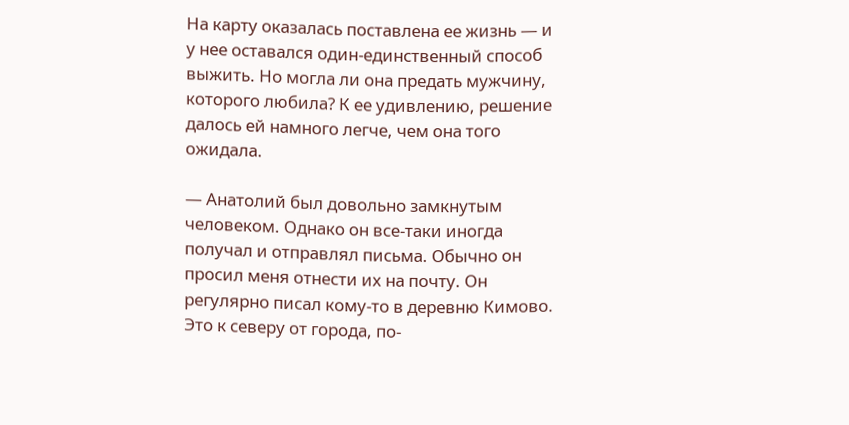На карту оказалась поставлена ее жизнь — и у нее оставался один-единственный способ выжить. Но могла ли она предать мужчину, которого любила? К ее удивлению, решение далось ей намного легче, чем она того ожидала.

— Анатолий был довольно замкнутым человеком. Однако он все-таки иногда получал и отправлял письма. Обычно он просил меня отнести их на почту. Он регулярно писал кому-то в деревню Кимово. Это к северу от города, по-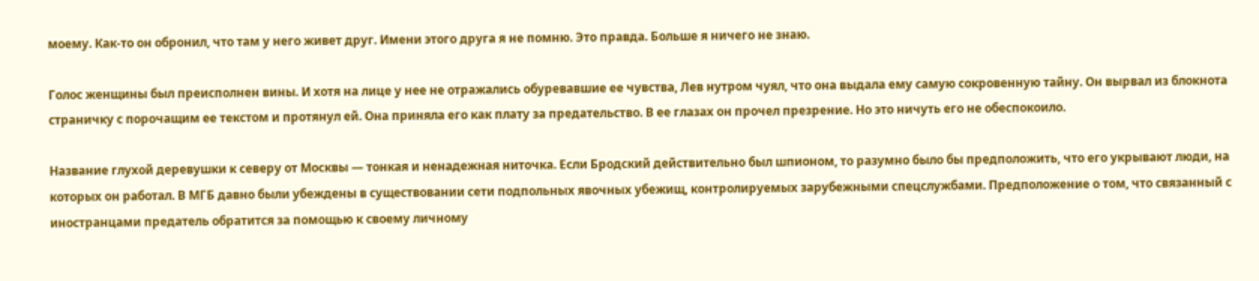моему. Как-то он обронил, что там у него живет друг. Имени этого друга я не помню. Это правда. Больше я ничего не знаю.

Голос женщины был преисполнен вины. И хотя на лице у нее не отражались обуревавшие ее чувства, Лев нутром чуял, что она выдала ему самую сокровенную тайну. Он вырвал из блокнота страничку с порочащим ее текстом и протянул ей. Она приняла его как плату за предательство. В ее глазах он прочел презрение. Но это ничуть его не обеспокоило.

Название глухой деревушки к северу от Москвы — тонкая и ненадежная ниточка. Если Бродский действительно был шпионом, то разумно было бы предположить, что его укрывают люди, на которых он работал. В МГБ давно были убеждены в существовании сети подпольных явочных убежищ, контролируемых зарубежными спецслужбами. Предположение о том, что связанный с иностранцами предатель обратится за помощью к своему личному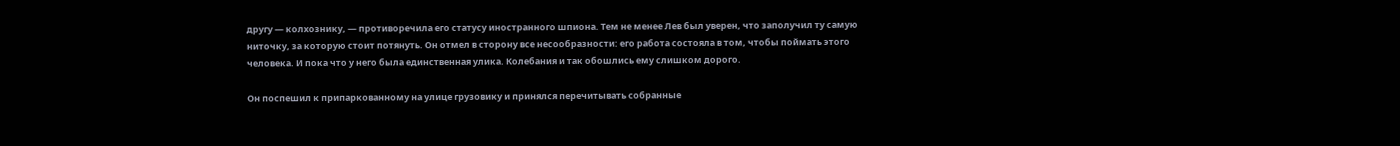другу — колхознику, — противоречила его статусу иностранного шпиона. Тем не менее Лев был уверен, что заполучил ту самую ниточку, за которую стоит потянуть. Он отмел в сторону все несообразности: его работа состояла в том, чтобы поймать этого человека. И пока что у него была единственная улика. Колебания и так обошлись ему слишком дорого.

Он поспешил к припаркованному на улице грузовику и принялся перечитывать собранные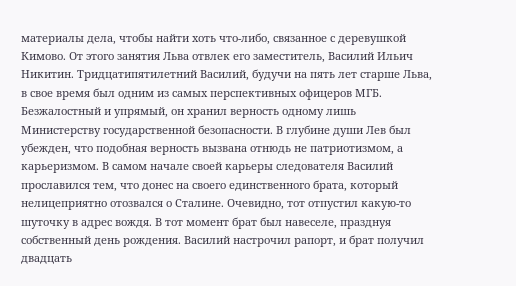материалы дела, чтобы найти хоть что-либо, связанное с деревушкой Кимово. От этого занятия Льва отвлек его заместитель, Василий Ильич Никитин. Тридцатипятилетний Василий, будучи на пять лет старше Льва, в свое время был одним из самых перспективных офицеров МГБ. Безжалостный и упрямый, он хранил верность одному лишь Министерству государственной безопасности. В глубине души Лев был убежден, что подобная верность вызвана отнюдь не патриотизмом, а карьеризмом. В самом начале своей карьеры следователя Василий прославился тем, что донес на своего единственного брата, который нелицеприятно отозвался о Сталине. Очевидно, тот отпустил какую-то шуточку в адрес вождя. В тот момент брат был навеселе, празднуя собственный день рождения. Василий настрочил рапорт, и брат получил двадцать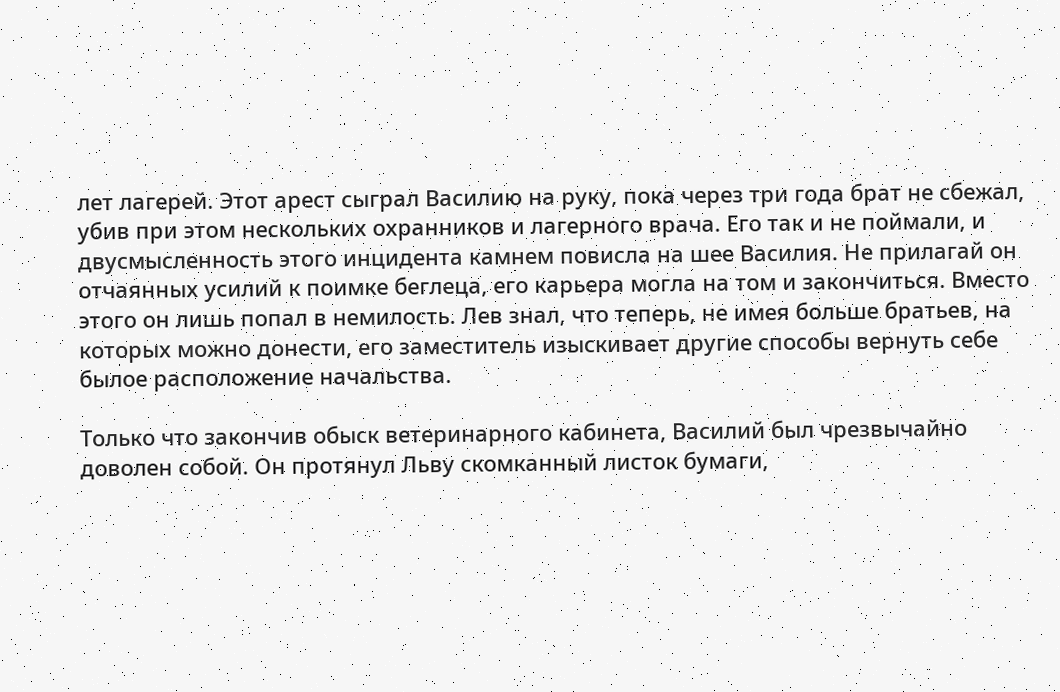лет лагерей. Этот арест сыграл Василию на руку, пока через три года брат не сбежал, убив при этом нескольких охранников и лагерного врача. Его так и не поймали, и двусмысленность этого инцидента камнем повисла на шее Василия. Не прилагай он отчаянных усилий к поимке беглеца, его карьера могла на том и закончиться. Вместо этого он лишь попал в немилость. Лев знал, что теперь, не имея больше братьев, на которых можно донести, его заместитель изыскивает другие способы вернуть себе былое расположение начальства.

Только что закончив обыск ветеринарного кабинета, Василий был чрезвычайно доволен собой. Он протянул Льву скомканный листок бумаги,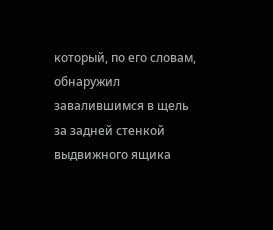который, по его словам, обнаружил завалившимся в щель за задней стенкой выдвижного ящика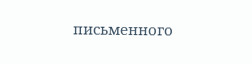письменного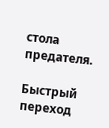стола предателя.

Быстрый переход